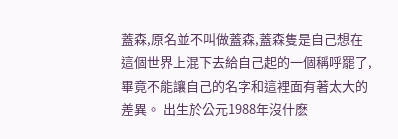蓋森,原名並不叫做蓋森,蓋森隻是自己想在這個世界上混下去給自己起的一個稱呼罷了,畢竟不能讓自己的名字和這裡面有著太大的差異。 出生於公元1988年沒什麽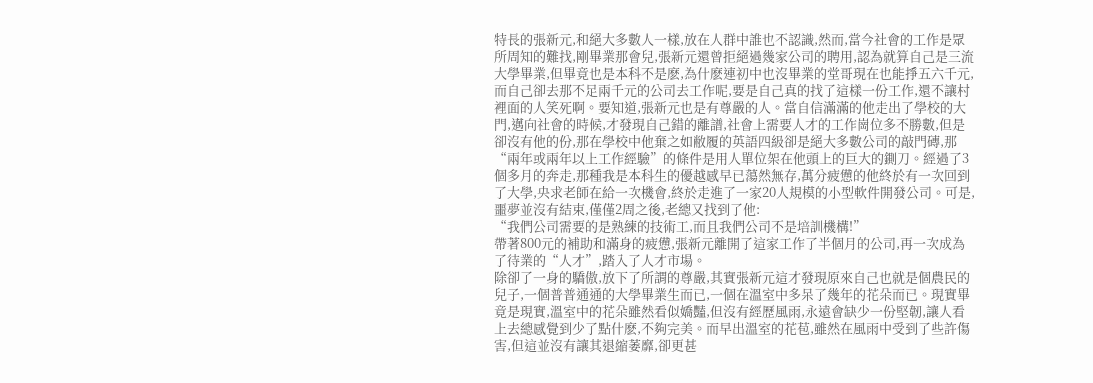特長的張新元,和絕大多數人一樣,放在人群中誰也不認識,然而,當今社會的工作是眾所周知的難找,剛畢業那會兒,張新元還曾拒絕過幾家公司的聘用,認為就算自己是三流大學畢業,但畢竟也是本科不是麽,為什麽連初中也沒畢業的堂哥現在也能掙五六千元,而自己卻去那不足兩千元的公司去工作呢,要是自己真的找了這樣一份工作,還不讓村裡面的人笑死啊。要知道,張新元也是有尊嚴的人。當自信滿滿的他走出了學校的大門,邁向社會的時候,才發現自己錯的離譜,社會上需要人才的工作崗位多不勝數,但是卻沒有他的份,那在學校中他棄之如敝履的英語四級卻是絕大多數公司的敲門磚,那“兩年或兩年以上工作經驗”的條件是用人單位架在他頭上的巨大的鍘刀。經過了3個多月的奔走,那種我是本科生的優越感早已蕩然無存,萬分疲憊的他終於有一次回到了大學,央求老師在給一次機會,終於走進了一家20人規模的小型軟件開發公司。可是,噩夢並沒有結束,僅僅2周之後,老總又找到了他:
“我們公司需要的是熟練的技術工,而且我們公司不是培訓機構!”
帶著800元的補助和滿身的疲憊,張新元離開了這家工作了半個月的公司,再一次成為了待業的“人才”,踏入了人才市場。
除卻了一身的驕傲,放下了所謂的尊嚴,其實張新元這才發現原來自己也就是個農民的兒子,一個普普通通的大學畢業生而已,一個在溫室中多呆了幾年的花朵而已。現實畢竟是現實,溫室中的花朵雖然看似嬌豔,但沒有經歷風雨,永遠會缺少一份堅韌,讓人看上去總感覺到少了點什麽,不夠完美。而早出溫室的花苞,雖然在風雨中受到了些許傷害,但這並沒有讓其退縮萎靡,卻更甚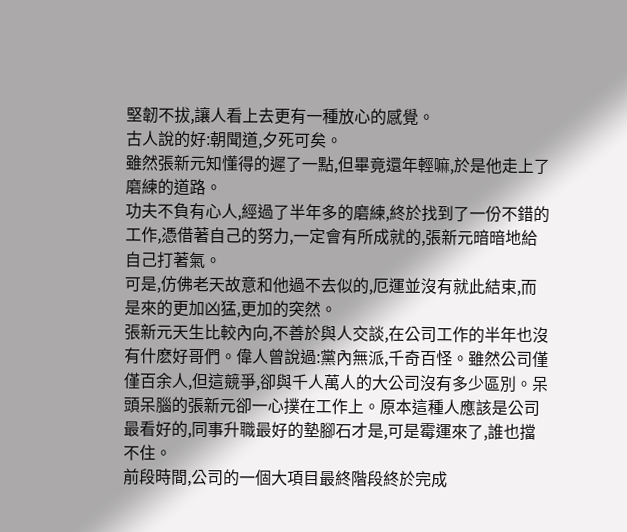堅韌不拔,讓人看上去更有一種放心的感覺。
古人說的好:朝聞道,夕死可矣。
雖然張新元知懂得的遲了一點,但畢竟還年輕嘛,於是他走上了磨練的道路。
功夫不負有心人,經過了半年多的磨練,終於找到了一份不錯的工作,憑借著自己的努力,一定會有所成就的,張新元暗暗地給自己打著氣。
可是,仿佛老天故意和他過不去似的,厄運並沒有就此結束,而是來的更加凶猛,更加的突然。
張新元天生比較內向,不善於與人交談,在公司工作的半年也沒有什麽好哥們。偉人曾說過:黨內無派,千奇百怪。雖然公司僅僅百余人,但這競爭,卻與千人萬人的大公司沒有多少區別。呆頭呆腦的張新元卻一心撲在工作上。原本這種人應該是公司最看好的,同事升職最好的墊腳石才是,可是霉運來了,誰也擋不住。
前段時間,公司的一個大項目最終階段終於完成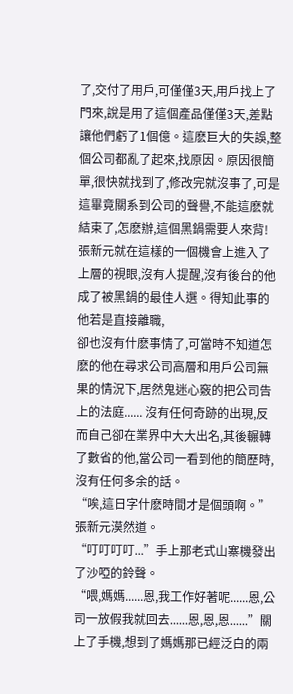了,交付了用戶,可僅僅3天,用戶找上了門來,說是用了這個產品僅僅3天,差點讓他們虧了1個億。這麽巨大的失誤,整個公司都亂了起來,找原因。原因很簡單,很快就找到了,修改完就沒事了,可是這畢竟關系到公司的聲譽,不能這麽就結束了,怎麽辦,這個黑鍋需要人來背!
張新元就在這樣的一個機會上進入了上層的視眼,沒有人提醒,沒有後台的他成了被黑鍋的最佳人選。得知此事的他若是直接離職,
卻也沒有什麽事情了,可當時不知道怎麽的他在尋求公司高層和用戶公司無果的情況下,居然鬼迷心竅的把公司告上的法庭...... 沒有任何奇跡的出現,反而自己卻在業界中大大出名,其後輾轉了數省的他,當公司一看到他的簡歷時,沒有任何多余的話。
“唉,這日字什麽時間才是個頭啊。”張新元漠然道。
“叮叮叮叮...”手上那老式山寨機發出了沙啞的鈴聲。
“喂,媽媽......恩,我工作好著呢......恩,公司一放假我就回去......恩,恩,恩......”關上了手機,想到了媽媽那已經泛白的兩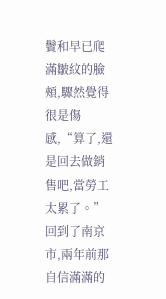鬢和早已爬滿皺紋的臉頰,驟然覺得很是傷感,“算了,還是回去做銷售吧,當勞工太累了。”
回到了南京市,兩年前那自信滿滿的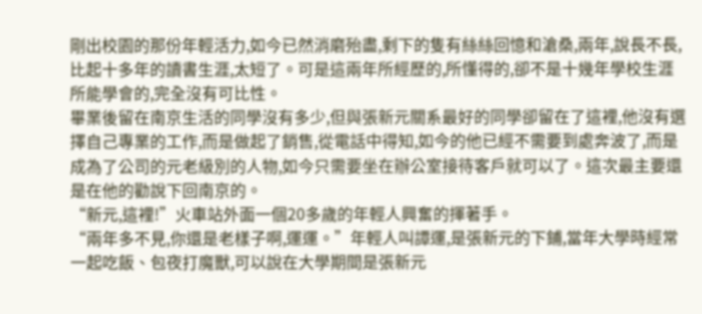剛出校園的那份年輕活力,如今已然消磨殆盡,剩下的隻有絲絲回憶和滄桑,兩年,說長不長,比起十多年的讀書生涯,太短了。可是這兩年所經歷的,所懂得的,卻不是十幾年學校生涯所能學會的,完全沒有可比性。
畢業後留在南京生活的同學沒有多少,但與張新元關系最好的同學卻留在了這裡,他沒有選擇自己專業的工作,而是做起了銷售,從電話中得知,如今的他已經不需要到處奔波了,而是成為了公司的元老級別的人物,如今只需要坐在辦公室接待客戶就可以了。這次最主要還是在他的勸說下回南京的。
“新元,這裡!”火車站外面一個20多歲的年輕人興奮的揮著手。
“兩年多不見,你還是老樣子啊,運運。”年輕人叫譚運,是張新元的下鋪,當年大學時經常一起吃飯、包夜打魔獸,可以說在大學期間是張新元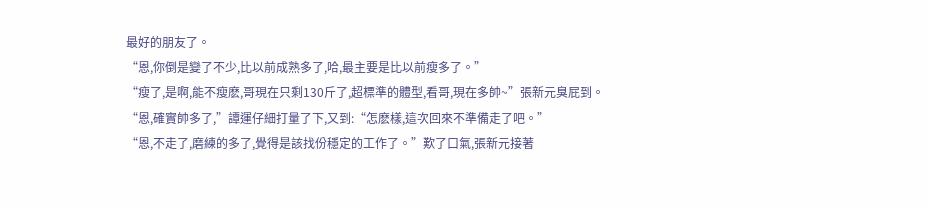最好的朋友了。
“恩,你倒是變了不少,比以前成熟多了,哈,最主要是比以前瘦多了。”
“瘦了,是啊,能不瘦麽,哥現在只剩130斤了,超標準的體型,看哥,現在多帥~”張新元臭屁到。
“恩,確實帥多了,”譚運仔細打量了下,又到:“怎麽樣,這次回來不準備走了吧。”
“恩,不走了,磨練的多了,覺得是該找份穩定的工作了。”歎了口氣,張新元接著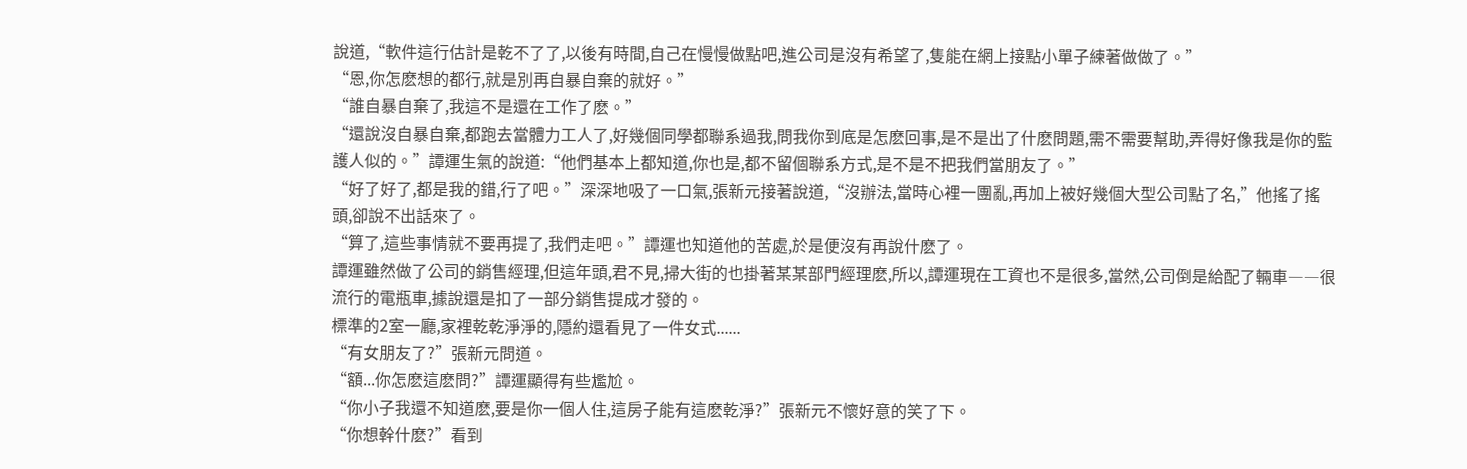說道,“軟件這行估計是乾不了了,以後有時間,自己在慢慢做點吧,進公司是沒有希望了,隻能在網上接點小單子練著做做了。”
“恩,你怎麽想的都行,就是別再自暴自棄的就好。”
“誰自暴自棄了,我這不是還在工作了麽。”
“還說沒自暴自棄,都跑去當體力工人了,好幾個同學都聯系過我,問我你到底是怎麽回事,是不是出了什麽問題,需不需要幫助,弄得好像我是你的監護人似的。”譚運生氣的說道:“他們基本上都知道,你也是,都不留個聯系方式,是不是不把我們當朋友了。”
“好了好了,都是我的錯,行了吧。”深深地吸了一口氣,張新元接著說道,“沒辦法,當時心裡一團亂,再加上被好幾個大型公司點了名,”他搖了搖頭,卻說不出話來了。
“算了,這些事情就不要再提了,我們走吧。”譚運也知道他的苦處,於是便沒有再說什麽了。
譚運雖然做了公司的銷售經理,但這年頭,君不見,掃大街的也掛著某某部門經理麽,所以,譚運現在工資也不是很多,當然,公司倒是給配了輛車――很流行的電瓶車,據說還是扣了一部分銷售提成才發的。
標準的2室一廳,家裡乾乾淨淨的,隱約還看見了一件女式......
“有女朋友了?”張新元問道。
“額...你怎麽這麽問?”譚運顯得有些尷尬。
“你小子我還不知道麽,要是你一個人住,這房子能有這麽乾淨?”張新元不懷好意的笑了下。
“你想幹什麽?”看到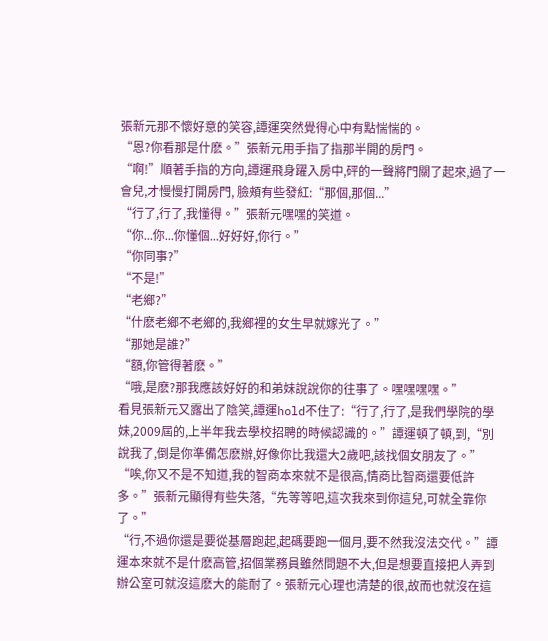張新元那不懷好意的笑容,譚運突然覺得心中有點惴惴的。
“恩?你看那是什麽。”張新元用手指了指那半開的房門。
“啊!”順著手指的方向,譚運飛身躍入房中,砰的一聲將門關了起來,過了一會兒,才慢慢打開房門, 臉頰有些發紅:“那個,那個...”
“行了,行了,我懂得。”張新元嘿嘿的笑道。
“你...你...你懂個...好好好,你行。”
“你同事?”
“不是!”
“老鄉?”
“什麽老鄉不老鄉的,我鄉裡的女生早就嫁光了。”
“那她是誰?”
“額,你管得著麽。”
“哦,是麽?那我應該好好的和弟妹說說你的往事了。嘿嘿嘿嘿。”
看見張新元又露出了陰笑,譚運hold不住了:“行了,行了,是我們學院的學妹,2009屆的,上半年我去學校招聘的時候認識的。”譚運頓了頓,到,“別說我了,倒是你準備怎麽辦,好像你比我還大2歲吧,該找個女朋友了。”
“唉,你又不是不知道,我的智商本來就不是很高,情商比智商還要低許多。”張新元顯得有些失落,“先等等吧,這次我來到你這兒,可就全靠你了。”
“行,不過你還是要從基層跑起,起碼要跑一個月,要不然我沒法交代。”譚運本來就不是什麽高管,招個業務員雖然問題不大,但是想要直接把人弄到辦公室可就沒這麽大的能耐了。張新元心理也清楚的很,故而也就沒在這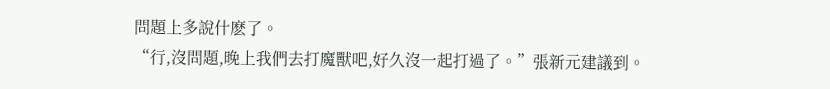問題上多說什麽了。
“行,沒問題,晚上我們去打魔獸吧,好久沒一起打過了。”張新元建議到。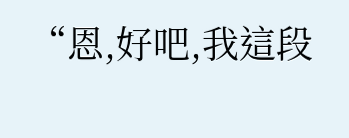“恩,好吧,我這段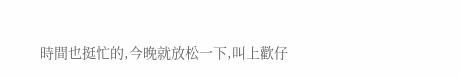時間也挺忙的,今晚就放松一下,叫上歡仔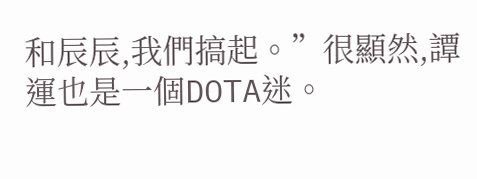和辰辰,我們搞起。”很顯然,譚運也是一個DOTA迷。